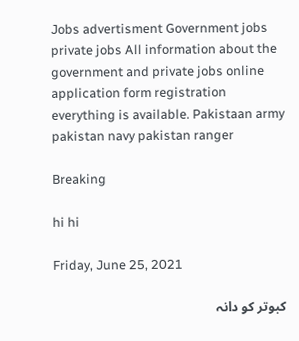Jobs advertisment Government jobs private jobs All information about the government and private jobs online application form registration everything is available. Pakistaan army pakistan navy pakistan ranger

Breaking

hi hi

Friday, June 25, 2021

کبوتر کو دانہ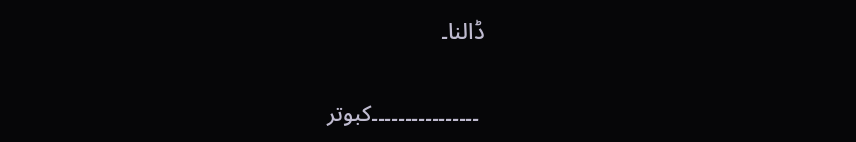ڈالنا۔

 ۔۔۔۔۔۔۔۔۔۔۔۔۔۔۔۔کبوتر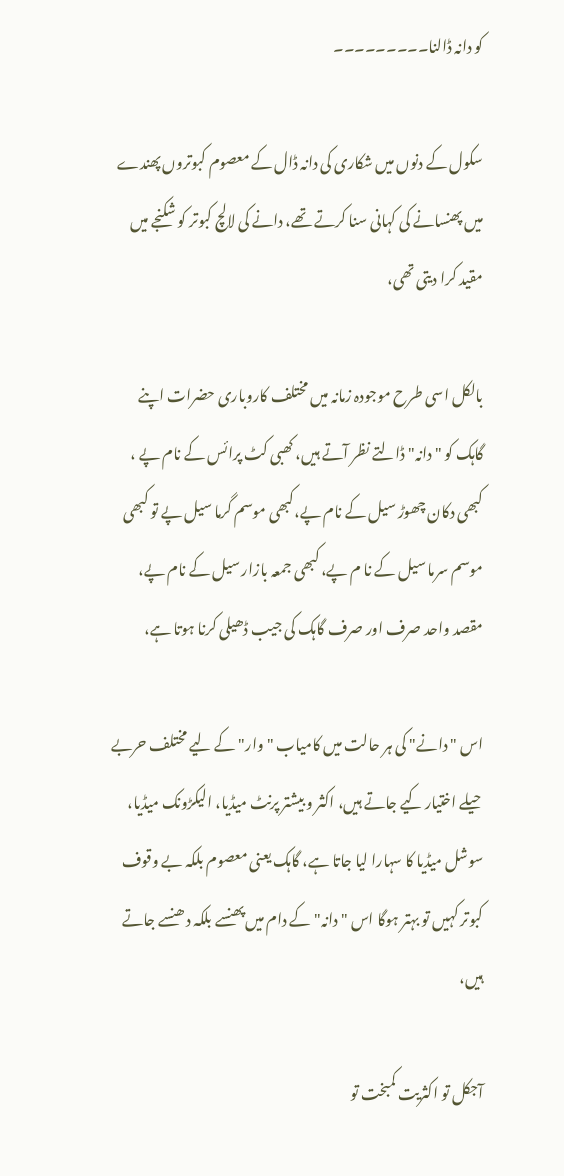کو دانہ ڈالنا۔۔۔۔۔۔۔۔۔

سکول کے دنوں میں شکاری کی دانہ ڈال کے معصوم کبوتروں پھندے میں پھنسانے کی کہانی سنا کرتے تھے، دانے کی لالچ کبوتر کو شکنجے میں مقید کرا دیتی تھی،

بالکل اسی طرح موجودہ زمانہ میں مختلف کاروباری حضرات اپنے گاہک کو "دانہ" ڈالتے نظر آتے ہیں، کھبی کٹ پرائس کے نام پے ، کبھی دکان چھوڑ سیل کے نام پے،کبھی موسم گرما سیل پے تو کبھی موسم سرما سیل کے نا م پے، کبھی جمعہ بازار سیل کے نام پے، مقصد واحد صرف اور صرف گاہک کی جیب ڈھیلی کرنا ہوتا ہے،

اس "دانے" کی ہر حالت میں کامیاب "وار" کے لیے مختلف حربے حیلے اختیار کیے جاتے ہیں، اکثر و بیشتر پرنٹ میڈیا، الیکڑونک میڈیا، سوشل میڈیا کا سہارا لیا جاتا ہے، گاہک یعنی معصوم بلکہ بے وقوف کبوتر کہیں تو بہتر ہوگا اس "دانہ" کے دام میں پھنسے بلکہ دھنسے جاتے ہیں،

آجکل تو اکثریت کمبخت تو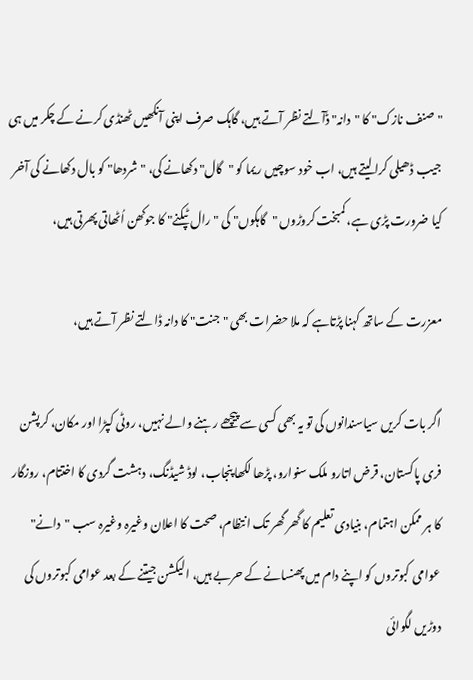"صنف نازک" کا "دانہ" ڈآلتے نظر آتے ہیں، گاہک صرف اپنی آنکھیں ٹھنڈی کرنے کے چکر میں ہی جیب ڈھیلی کرا لیتے ہیں، اب خود سوچیں ریما کو "گال" دکھانے کی، "شردھا" کو بال دکھانے کی آخر کیا ضرورت پڑی ہے، کمبخت کروڑوں "گاہکوں" کی "رال ٹپکنے" کا جوکھن اُٹھاتی پھرتی ہیں،

معزرت کے ساتھ کہنا پڑتاہے کہ ملا حضرات بھی "جنت" کا دانہ ڈالتے نظر آتے ہیں،

اگر بات کریں سیاسندانوں کی تو یہ بھی کسی سے پیچھے رہنے والے نہیں، روٹی کپڑا اور مکان، کرپشن فری پاکستان، قرض اتارو ملک سنوارو، پڑھا لکھا پنجاب، لوڈ شیڈنگ، دہشت گردی کا اختتام، روزگار کا ہر ممکن اہتمام، بنیادی تعلیم کا گھر گھر تک انتظام، صحت کا اعلان وغیرہ وغیرہ سب "دانے" عوامی کبوتروں کو اپنے دام میں پھنسانے کے حربے ہیں، الیکشن جیتنے کے بعد عوامی کبوتروں کی دوڑیں لگوائی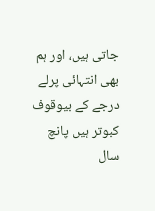جاتی ہیں، اور ہم بھی انتہائی پرلے درجے کے بیوقوف کبوتر ہیں پانچ سال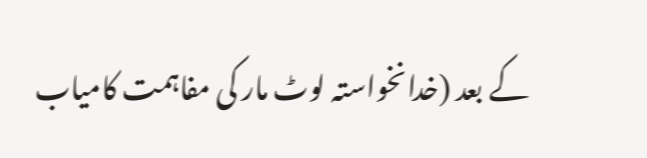کے بعد (خدانخواستہ لوٹ مار کی مفاہمت کامیاب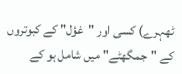ٹھہرے) کسی اور "غؤل" کے کبوتروں کے "جمگھٹے" میں شامل ہو کے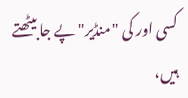کسی اور کی "منڈیر" پے جا بیٹھتے ہیں،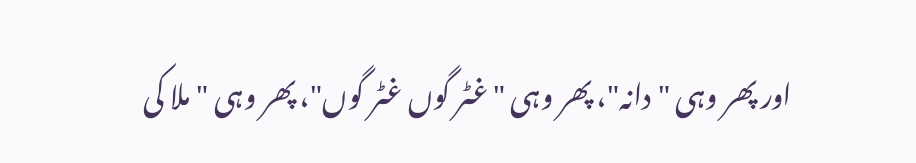اور پھر وہی "دانہ"، پھر وہی "غٹر گوں غٹر گوں"، پھر وہی "ملا کی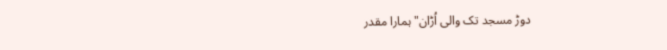دوڑ مسجد تک والی اُڑان" ہمارا مقدر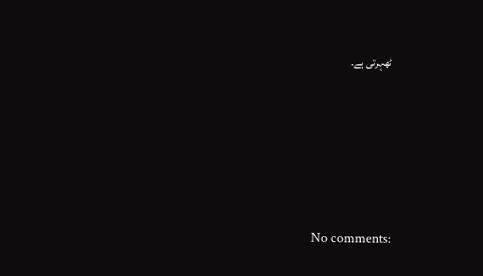ٹھہرتی ہے۔





No comments: